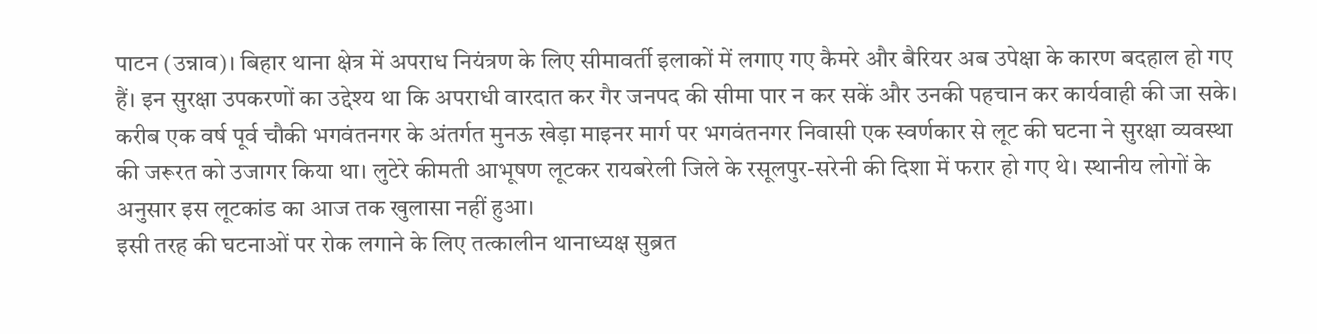पाटन (उन्नाव)। बिहार थाना क्षेत्र में अपराध नियंत्रण के लिए सीमावर्ती इलाकों में लगाए गए कैमरे और बैरियर अब उपेक्षा के कारण बदहाल हो गए हैं। इन सुरक्षा उपकरणों का उद्देश्य था कि अपराधी वारदात कर गैर जनपद की सीमा पार न कर सकें और उनकी पहचान कर कार्यवाही की जा सके।
करीब एक वर्ष पूर्व चौकी भगवंतनगर के अंतर्गत मुनऊ खेड़ा माइनर मार्ग पर भगवंतनगर निवासी एक स्वर्णकार से लूट की घटना ने सुरक्षा व्यवस्था की जरूरत को उजागर किया था। लुटेरे कीमती आभूषण लूटकर रायबरेली जिले के रसूलपुर-सरेनी की दिशा में फरार हो गए थे। स्थानीय लोगों के अनुसार इस लूटकांड का आज तक खुलासा नहीं हुआ।
इसी तरह की घटनाओं पर रोक लगाने के लिए तत्कालीन थानाध्यक्ष सुब्रत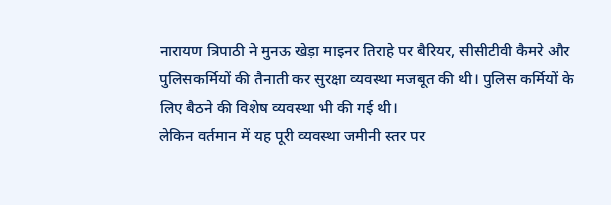नारायण त्रिपाठी ने मुनऊ खेड़ा माइनर तिराहे पर बैरियर, सीसीटीवी कैमरे और पुलिसकर्मियों की तैनाती कर सुरक्षा व्यवस्था मजबूत की थी। पुलिस कर्मियों के लिए बैठने की विशेष व्यवस्था भी की गई थी।
लेकिन वर्तमान में यह पूरी व्यवस्था जमीनी स्तर पर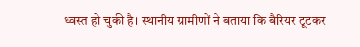ध्वस्त हो चुकी है। स्थानीय ग्रामीणों ने बताया कि बैरियर टूटकर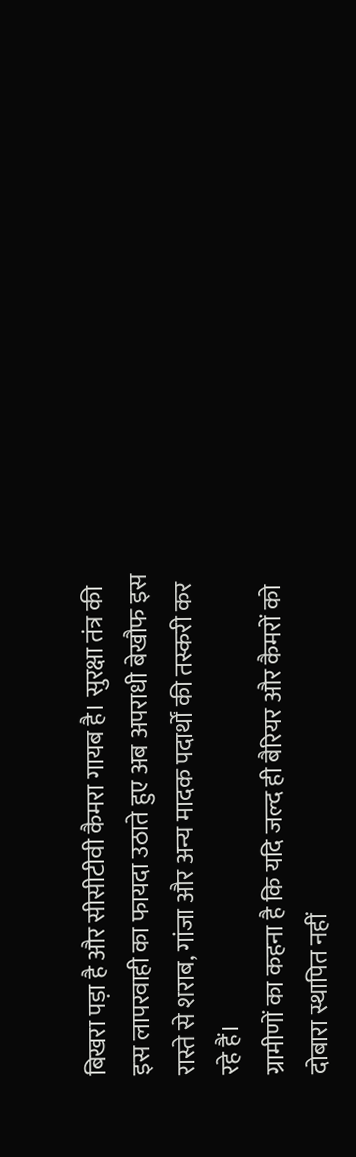बिखरा पड़ा है और सीसीटीवी कैमरा गायब है। सुरक्षा तंत्र की इस लापरवाही का फायदा उठाते हुए अब अपराधी बेखौफ इस रास्ते से शराब, गांजा और अन्य मादक पदार्थों की तस्करी कर रहे हैं।
ग्रामीणों का कहना है कि यदि जल्द ही बैरियर और कैमरों को दोबारा स्थापित नहीं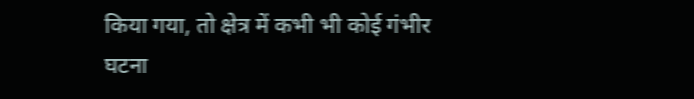किया गया, तो क्षेत्र में कभी भी कोई गंभीर घटना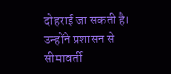दोहराई जा सकती है। उन्होंने प्रशासन से सीमावर्ती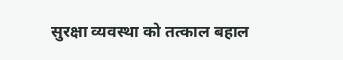सुरक्षा व्यवस्था को तत्काल बहाल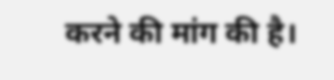करने की मांग की है।